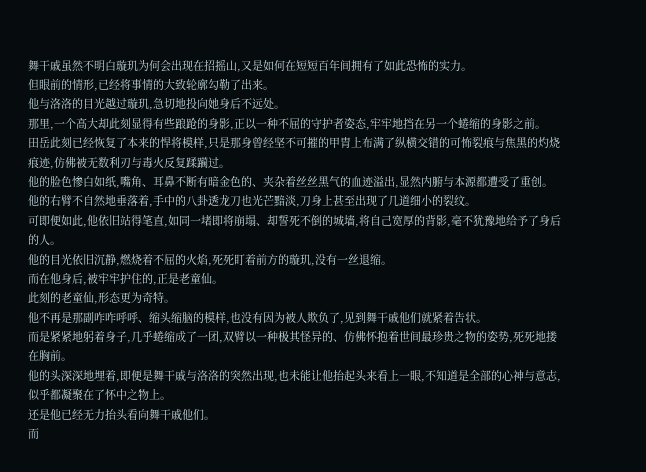舞干戚虽然不明白璇玑为何会出现在招摇山,又是如何在短短百年间拥有了如此恐怖的实力。
但眼前的情形,已经将事情的大致轮廓勾勒了出来。
他与洛洛的目光越过璇玑,急切地投向她身后不远处。
那里,一个高大却此刻显得有些踉跄的身影,正以一种不屈的守护者姿态,牢牢地挡在另一个蜷缩的身影之前。
田岳此刻已经恢复了本来的悍将模样,只是那身曾经坚不可摧的甲胄上布满了纵横交错的可怖裂痕与焦黑的灼烧痕迹,仿佛被无数利刃与毒火反复蹂躏过。
他的脸色惨白如纸,嘴角、耳鼻不断有暗金色的、夹杂着丝丝黑气的血迹溢出,显然内腑与本源都遭受了重创。
他的右臂不自然地垂落着,手中的八卦透龙刀也光芒黯淡,刀身上甚至出现了几道细小的裂纹。
可即便如此,他依旧站得笔直,如同一堵即将崩塌、却誓死不倒的城墙,将自己宽厚的背影,毫不犹豫地给予了身后的人。
他的目光依旧沉静,燃烧着不屈的火焰,死死盯着前方的璇玑,没有一丝退缩。
而在他身后,被牢牢护住的,正是老童仙。
此刻的老童仙,形态更为奇特。
他不再是那副咋咋呼呼、缩头缩脑的模样,也没有因为被人欺负了,见到舞干戚他们就紧着告状。
而是紧紧地躬着身子,几乎蜷缩成了一团,双臂以一种极其怪异的、仿佛怀抱着世间最珍贵之物的姿势,死死地搂在胸前。
他的头深深地埋着,即便是舞干戚与洛洛的突然出现,也未能让他抬起头来看上一眼,不知道是全部的心神与意志,似乎都凝聚在了怀中之物上。
还是他已经无力抬头看向舞干戚他们。
而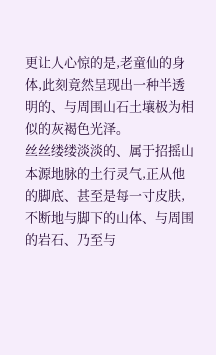更让人心惊的是,老童仙的身体,此刻竟然呈现出一种半透明的、与周围山石土壤极为相似的灰褐色光泽。
丝丝缕缕淡淡的、属于招摇山本源地脉的土行灵气,正从他的脚底、甚至是每一寸皮肤,不断地与脚下的山体、与周围的岩石、乃至与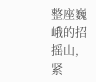整座巍峨的招摇山,紧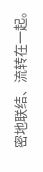密地联结、流转在一起。